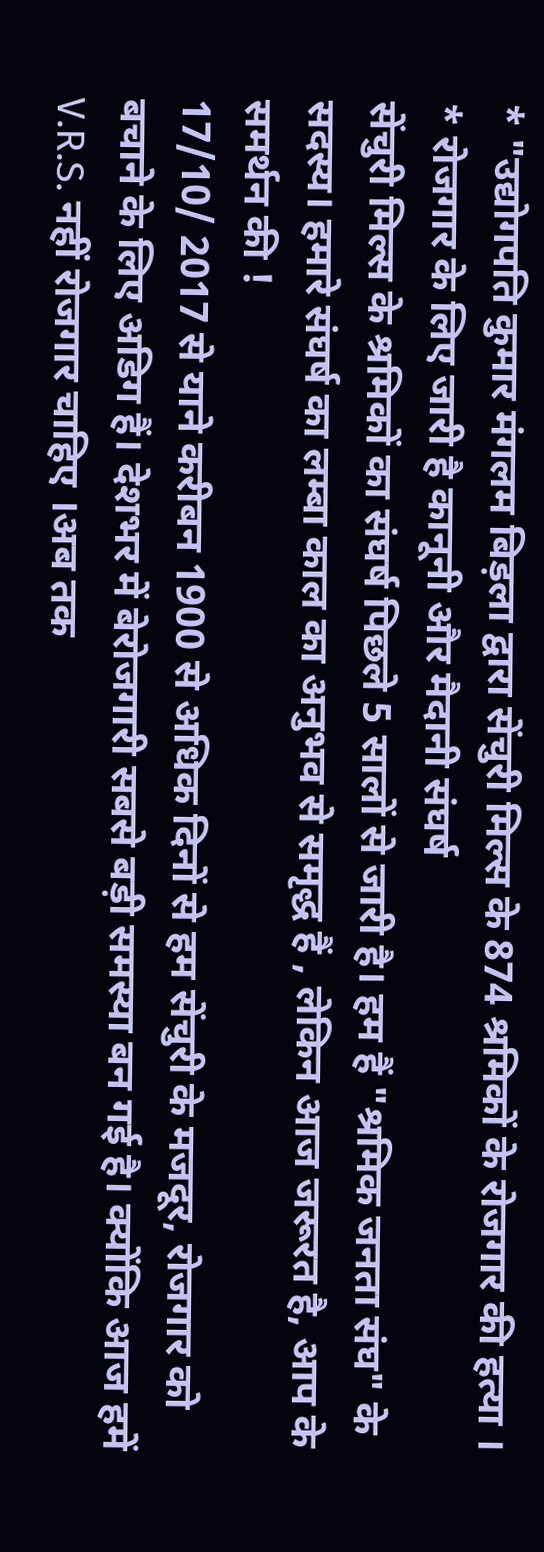* "उद्योगपति कुमार मंगलम बिड़ला द्वारा सेंचुरी मिल्स के 874 श्रमिकों के रोजगार की हत्या ।
* रोजगार के लिए जारी है कानूनी और मैदानी संघर्ष
सेंचुरी मिल्स के श्रमिकों का संघर्ष पिछले 5 सालों से जारी है। हम हैं "श्रमिक जनता संघ" के सदस्य। हमारे संघर्ष का लम्बा काल का अनुभव से समृद्ध हैं , लेकिन आज जरूरत है, आप के समर्थन की !
17/10/ 2017 से याने करीबन 1900 से अधिक दिनों से हम सेंचुरी के मजदूर, रोजगार को बचाने के लिए अडिग हैं। देशभर में बेरोजगारी सबसे बड़ी समस्या बन गई है। क्योंकि आज हमें V.R.S. नहीं रोजगार चाहिए ।अब तक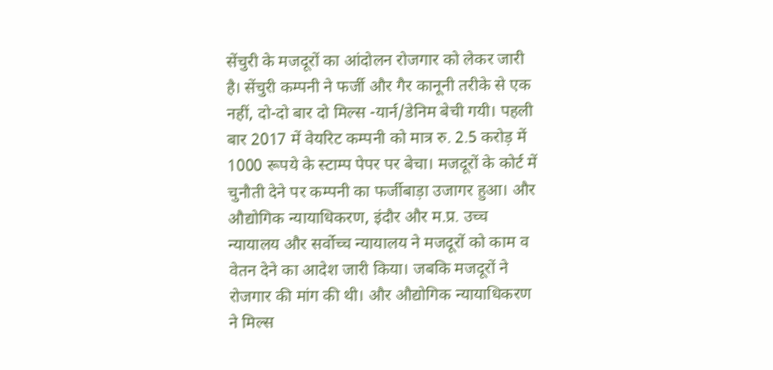सेंचुरी के मजदूरों का आंदोलन रोजगार को लेकर जारी है। सेंचुरी कम्पनी ने फर्जी और गैर कानूनी तरीके से एक नहीं, दो-दो बार दो मिल्स -यार्न/डेनिम बेची गयी। पहली बार 2017 में वेयरिट कम्पनी को मात्र रु. 2.5 करोड़ में 1000 रूपये के स्टाम्प पेपर पर बेचा। मजदूरों के कोर्ट में चुनौती देने पर कम्पनी का फर्जीबाड़ा उजागर हुआ। और औद्योगिक न्यायाधिकरण, इंदौर और म.प्र. उच्च न्यायालय और सर्वोच्च न्यायालय ने मजदूरों को काम व वेतन देने का आदेश जारी किया। जबकि मजदूरों ने रोजगार की मांग की थी। और औद्योगिक न्यायाधिकरण ने मिल्स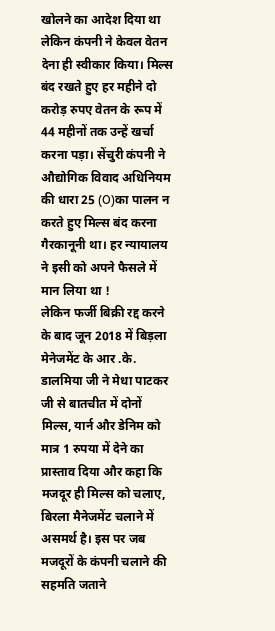खोलने का आदेश दिया था लेकिन कंपनी ने केवल वेतन देना ही स्वीकार किया। मिल्स बंद रखते हुए हर महीने दो करोड़ रुपए वेतन के रूप में 44 महीनों तक उन्हें खर्चा करना पड़ा। सेंचुरी कंपनी ने औद्योगिक विवाद अधिनियम की धारा 25 (O)का पालन न करते हुए मिल्स बंद करना गैरकानूनी था। हर न्यायालय ने इसी को अपने फैसले में मान लिया था !
लेकिन फर्जी बिक्री रद्द करने के बाद जून 2018 में बिड़ला मेनेजमेंट के आर .के. डालमिया जी ने मेधा पाटकर जी से बातचीत में दोनों मिल्स, यार्न और डेनिम को मात्र 1 रुपया में देने का प्रास्ताव दिया और कहा कि मजदूर ही मिल्स को चलाए, बिरला मैनेजमेंट चलाने में असमर्थ है। इस पर जब मजदूरों के कंपनी चलाने की सहमति जताने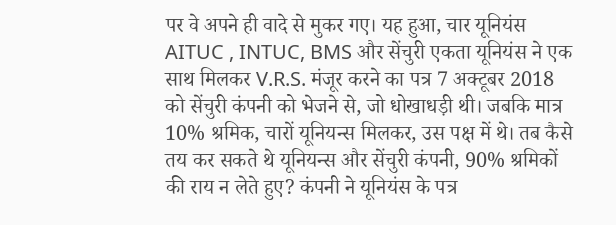पर वे अपने ही वादे से मुकर गए। यह हुआ, चार यूनियंस AITUC , INTUC, BMS और सेंचुरी एकता यूनियंस ने एक साथ मिलकर V.R.S. मंजूर करने का पत्र 7 अक्टूबर 2018 को सेंचुरी कंपनी को भेजने से, जो धोखाधड़ी थी। जबकि मात्र 10% श्रमिक, चारों यूनियन्स मिलकर, उस पक्ष में थे। तब कैसे तय कर सकते थे यूनियन्स और सेंचुरी कंपनी, 90% श्रमिकों की राय न लेते हुए? कंपनी ने यूनियंस के पत्र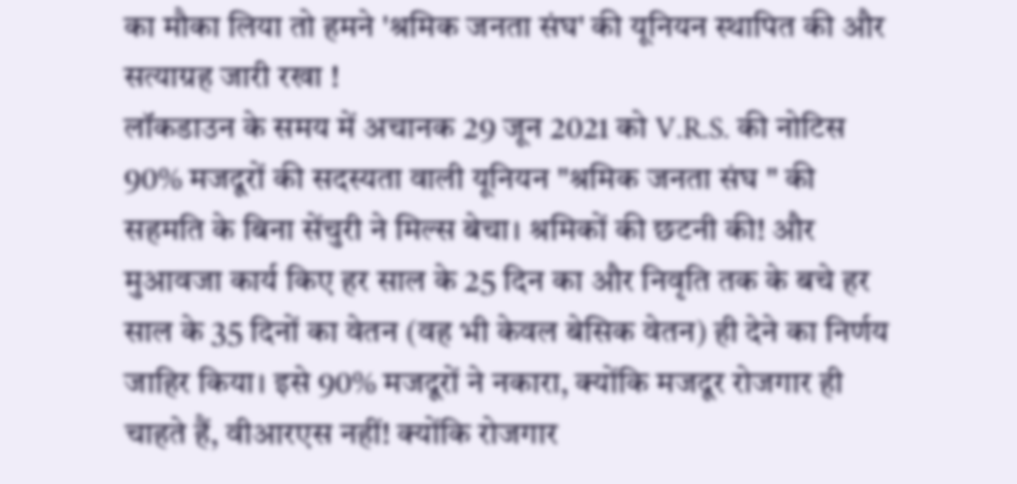का मौका लिया तो हमने 'श्रमिक जनता संघ' की यूनियन स्थापित की और सत्याग्रह जारी रखा !
लॉकडाउन के समय में अचानक 29 जून 2021 को V.R.S. की नोटिस 90% मजदूरों की सदस्यता वाली यूनियन "श्रमिक जनता संघ " की सहमति के बिना सेंचुरी ने मिल्स बेचा। श्रमिकों की छटनी की! और मुआवजा कार्य किए हर साल के 25 दिन का और निवृति तक के बचे हर साल के 35 दिनों का वेतन (वह भी केवल बेसिक वेतन) ही देने का निर्णय जाहिर किया। इसे 90% मजदूरों ने नकारा, क्योंकि मजदूर रोजगार ही चाहते हैं, वीआरएस नहीं! क्योंकि रोजगार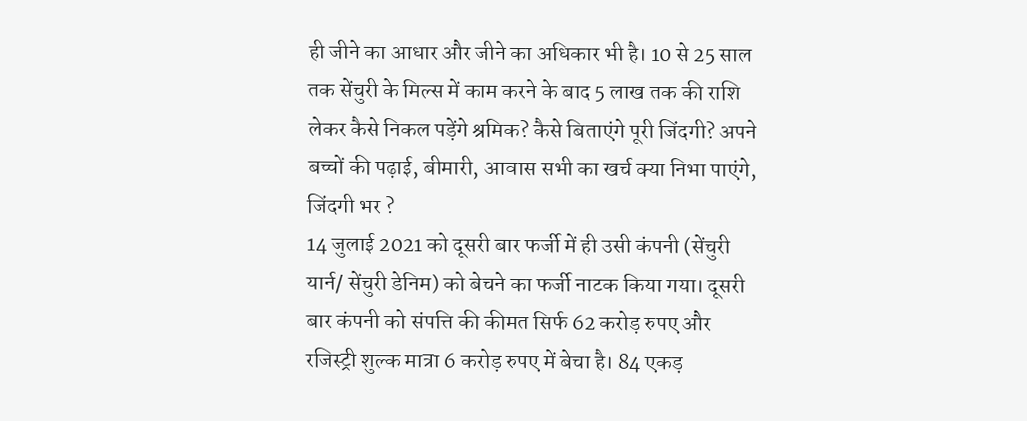ही जीने का आधार और जीने का अधिकार भी है। 10 से 25 साल तक सेंचुरी के मिल्स में काम करने के बाद 5 लाख तक की राशि लेकर कैसे निकल पड़ेंगे श्रमिक? कैसे बिताएंगे पूरी जिंदगी? अपने बच्चों की पढ़ाई, बीमारी, आवास सभी का खर्च क्या निभा पाएंगे, जिंदगी भर ?
14 जुलाई 2021 को दूसरी बार फर्जी में ही उसी कंपनी (सेंचुरी यार्न/ सेंचुरी डेनिम) को बेचने का फर्जी नाटक किया गया। दूसरी बार कंपनी को संपत्ति की कीमत सिर्फ 62 करोड़ रुपए और रजिस्ट्री शुल्क मात्रा 6 करोड़ रुपए में बेचा है। 84 एकड़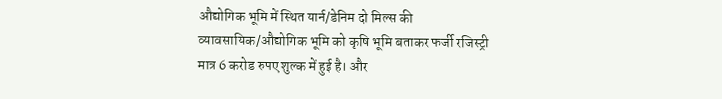औद्योगिक भूमि में स्थित यार्न/डेनिम दो मिल्स की व्यावसायिक/औद्योगिक भूमि को कृषि भूमि बताकर फर्जी रजिस्ट्री मात्र 6 करोड रुपए शुल्क में हुई है। और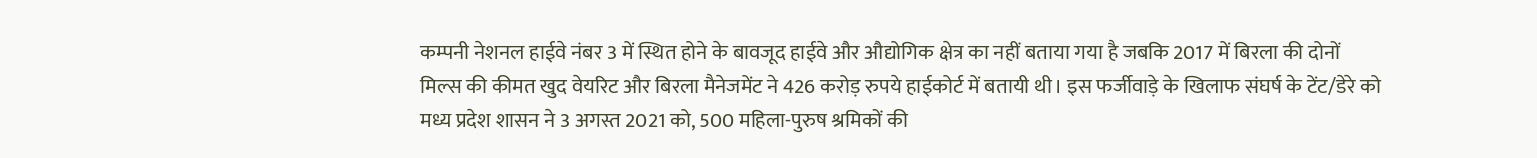कम्पनी नेशनल हाईवे नंबर 3 में स्थित होने के बावजूद हाईवे और औद्योगिक क्षेत्र का नहीं बताया गया है जबकि 2017 में बिरला की दोनों मिल्स की कीमत खुद वेयरिट और बिरला मैनेजमेंट ने 426 करोड़ रुपये हाईकोर्ट में बतायी थी। इस फर्जीवाड़े के खिलाफ संघर्ष के टेंट/डेरे को मध्य प्रदेश शासन ने 3 अगस्त 2021 को, 500 महिला-पुरुष श्रमिकों की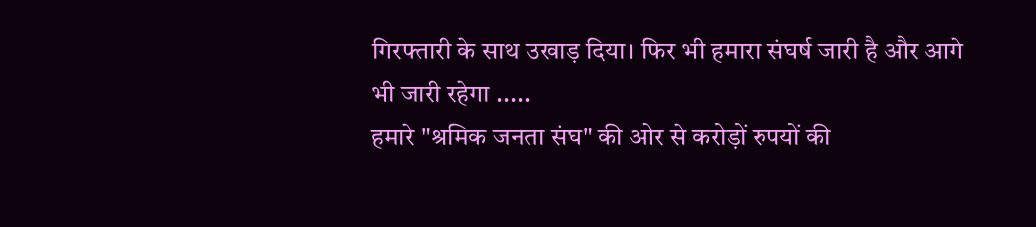गिरफ्तारी के साथ उखाड़ दिया। फिर भी हमारा संघर्ष जारी है और आगे भी जारी रहेगा .....
हमारे "श्रमिक जनता संघ" की ओर से करोड़ों रुपयों की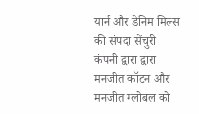यार्न और डेनिम मिल्स की संपदा सेंचुरी कंपनी द्वारा द्वारा मनजीत कॉटन और मनजीत ग्लोबल को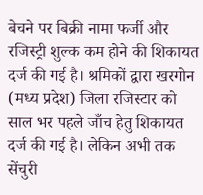बेचने पर बिक्री नामा फर्जी और रजिस्ट्री शुल्क कम होने की शिकायत दर्ज की गई है। श्रमिकों द्वारा खरगोन (मध्य प्रदेश) जिला रजिस्टार को साल भर पहले जाँच हेतु शिकायत दर्ज की गई है। लेकिन अभी तक सेंचुरी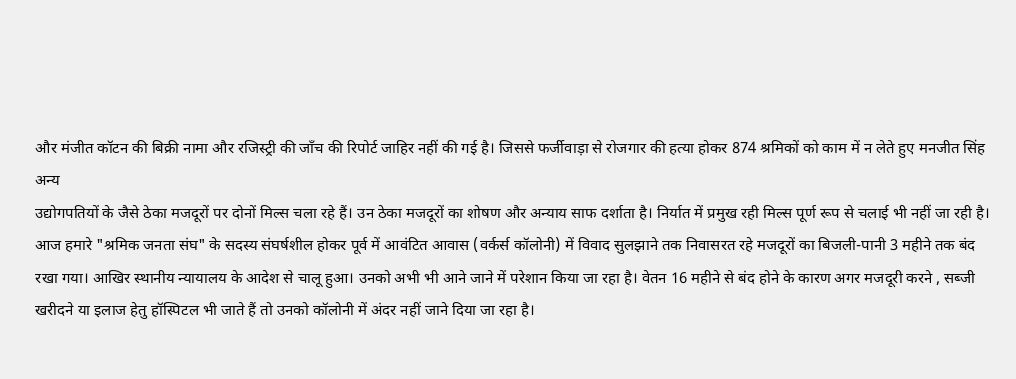और मंजीत कॉटन की बिक्री नामा और रजिस्ट्री की जाँच की रिपोर्ट जाहिर नहीं की गई है। जिससे फर्जीवाड़ा से रोजगार की हत्या होकर 874 श्रमिकों को काम में न लेते हुए मनजीत सिंह अन्य
उद्योगपतियों के जैसे ठेका मजदूरों पर दोनों मिल्स चला रहे हैं। उन ठेका मजदूरों का शोषण और अन्याय साफ दर्शाता है। निर्यात में प्रमुख रही मिल्स पूर्ण रूप से चलाई भी नहीं जा रही है।
आज हमारे "श्रमिक जनता संघ" के सदस्य संघर्षशील होकर पूर्व में आवंटित आवास (वर्कर्स कॉलोनी) में विवाद सुलझाने तक निवासरत रहे मजदूरों का बिजली-पानी 3 महीने तक बंद रखा गया। आखिर स्थानीय न्यायालय के आदेश से चालू हुआ। उनको अभी भी आने जाने में परेशान किया जा रहा है। वेतन 16 महीने से बंद होने के कारण अगर मजदूरी करने , सब्जी खरीदने या इलाज हेतु हॉस्पिटल भी जाते हैं तो उनको कॉलोनी में अंदर नहीं जाने दिया जा रहा है।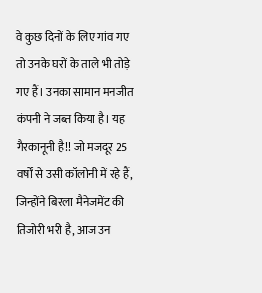वे कुछ दिनों के लिए गांव गए तो उनके घरों के ताले भी तोड़े गए हैं। उनका सामान मनजीत कंपनी ने जब्त किया है। यह गैरकानूनी है!! जो मजदूर 25 वर्षों से उसी कॉलोनी में रहे हैं, जिन्होंने बिरला मैनेजमेंट की तिजोरी भरी है, आज उन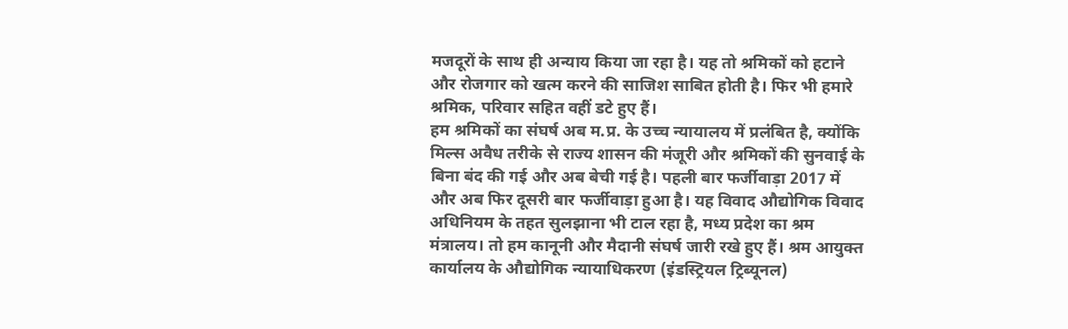मजदूरों के साथ ही अन्याय किया जा रहा है। यह तो श्रमिकों को हटाने और रोजगार को खत्म करने की साजिश साबित होती है। फिर भी हमारे श्रमिक, परिवार सहित वहीं डटे हुए हैं।
हम श्रमिकों का संघर्ष अब म.प्र. के उच्च न्यायालय में प्रलंबित है, क्योंकि मिल्स अवैध तरीके से राज्य शासन की मंजूरी और श्रमिकों की सुनवाई के बिना बंद की गई और अब बेची गई है। पहली बार फर्जीवाड़ा 2017 में और अब फिर दूसरी बार फर्जीवाड़ा हुआ है। यह विवाद औद्योगिक विवाद अधिनियम के तहत सुलझाना भी टाल रहा है, मध्य प्रदेश का श्रम मंत्रालय। तो हम कानूनी और मैदानी संघर्ष जारी रखे हुए हैं। श्रम आयुक्त कार्यालय के औद्योगिक न्यायाधिकरण (इंडस्ट्रियल ट्रिब्यूनल)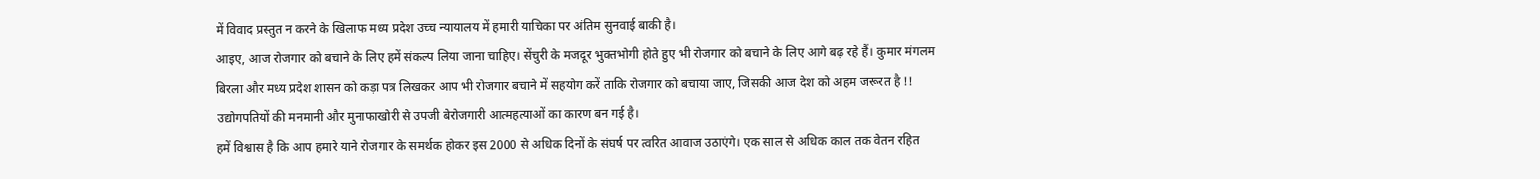में विवाद प्रस्तुत न करने के खिलाफ मध्य प्रदेश उच्च न्यायालय में हमारी याचिका पर अंतिम सुनवाई बाकी है।
आइए, आज रोजगार को बचाने के लिए हमें संकल्प लिया जाना चाहिए। सेंचुरी के मजदूर भुक्तभोगी होते हुए भी रोजगार को बचाने के लिए आगे बढ़ रहे हैं। कुमार मंगलम बिरला और मध्य प्रदेश शासन को कड़ा पत्र लिखकर आप भी रोजगार बचाने में सहयोग करें ताकि रोजगार को बचाया जाए, जिसकी आज देश को अहम जरूरत है !! उद्योगपतियों की मनमानी और मुनाफाखोरी से उपजी बेरोजगारी आत्महत्याओं का कारण बन गई है।
हमें विश्वास है कि आप हमारे याने रोजगार के समर्थक होकर इस 2000 से अधिक दिनों के संघर्ष पर त्वरित आवाज उठाएंगे। एक साल से अधिक काल तक वेतन रहित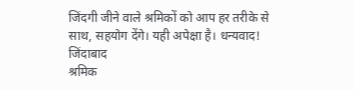जिंदगी जीने वाले श्रमिकों को आप हर तरीके से साथ, सहयोग देंगे। यही अपेक्षा है। धन्यवाद! जिंदाबाद
श्रमिक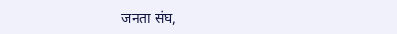जनता संघ,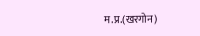म.प्र.(खरगोन)